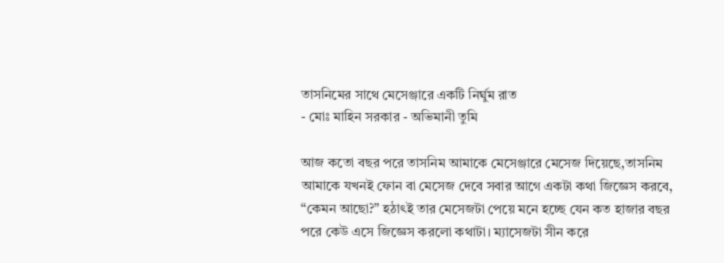তাসনিমের সাথে মেসেঞ্জারে একটি নির্ঘুম রাত
- মোঃ মাহিন সরকার - অভিমানী তুমি

আজ কতো বছর পরে তাসনিম আমাকে মেসেঞ্জারে মেসেজ দিয়েছে,তাসনিম আমাকে যখনই ফোন বা মেসেজ দেবে সবার আগে একটা কথা জিজ্ঞেস করবে, “কেমন আছো?” হঠাৎই তার মেসেজটা পেয়ে মনে হচ্ছে যেন কত হাজার বছর পরে কেউ এসে জিজ্ঞেস করলো কথাটা। ম্যাসেজটা সীন করে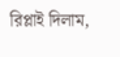রিপ্লাই দিলাম,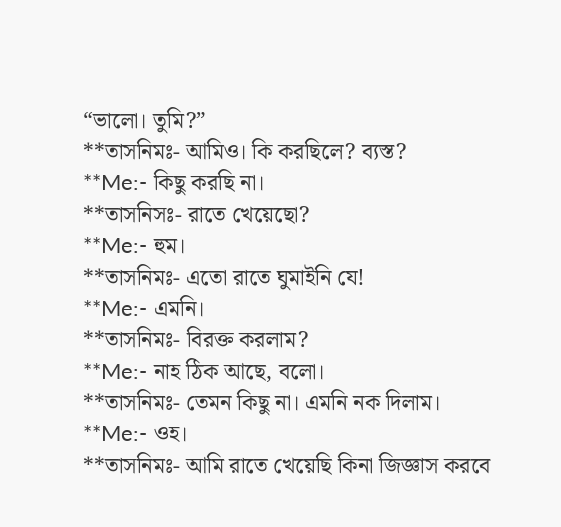“ভালো। তুমি?”
**তাসনিমঃ- আমিও। কি করছিলে? ব্যস্ত?
**Me:- কিছু করছি না।
**তাসনিসঃ- রাতে খেয়েছো?
**Me:- হুম।
**তাসনিমঃ- এতো রাতে ঘুমাইনি যে!
**Me:- এমনি।
**তাসনিমঃ- বিরক্ত করলাম?
**Me:- নাহ ঠিক আছে, বলো।
**তাসনিমঃ- তেমন কিছু না। এমনি নক দিলাম।
**Me:- ওহ।
**তাসনিমঃ- আমি রাতে খেয়েছি কিনা জিজ্ঞাস করবে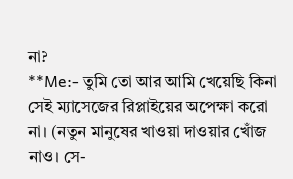না?
**Me:- তুমি তো আর আমি খেয়েছি কিনা সেই ম্যাসেজের রিপ্লাইয়ের অপেক্ষা করো না। (নতুন মানুষের খাওয়া দাওয়ার খোঁজ নাও। সে-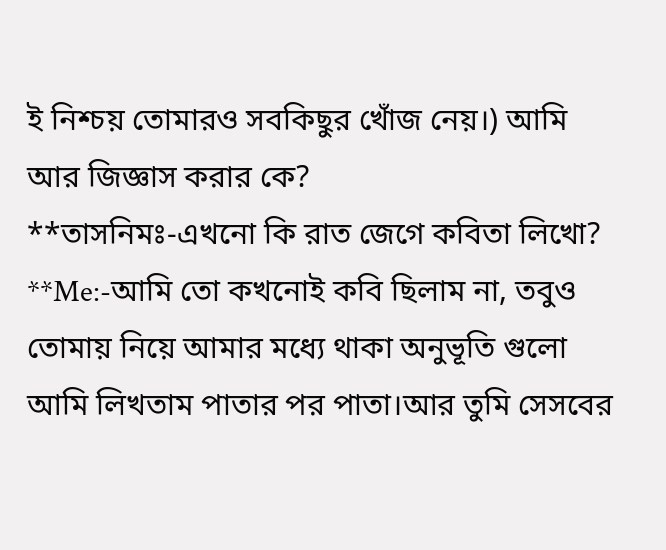ই নিশ্চয় তোমারও সবকিছুর খোঁজ নেয়।) আমি আর জিজ্ঞাস করার কে?
**তাসনিমঃ-এখনো কি রাত জেগে কবিতা লিখো?
**Me:-আমি তো কখনোই কবি ছিলাম না, তবুও তোমায় নিয়ে আমার মধ্যে থাকা অনুভূতি গুলো আমি লিখতাম পাতার পর পাতা।আর তুমি সেসবের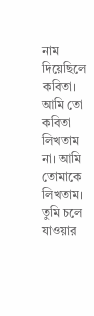নাম দিয়েছিলে কবিতা। আমি তো কবিতা লিখতাম না। আমি তোমাকে লিখতাম। তুমি চলে যাওয়ার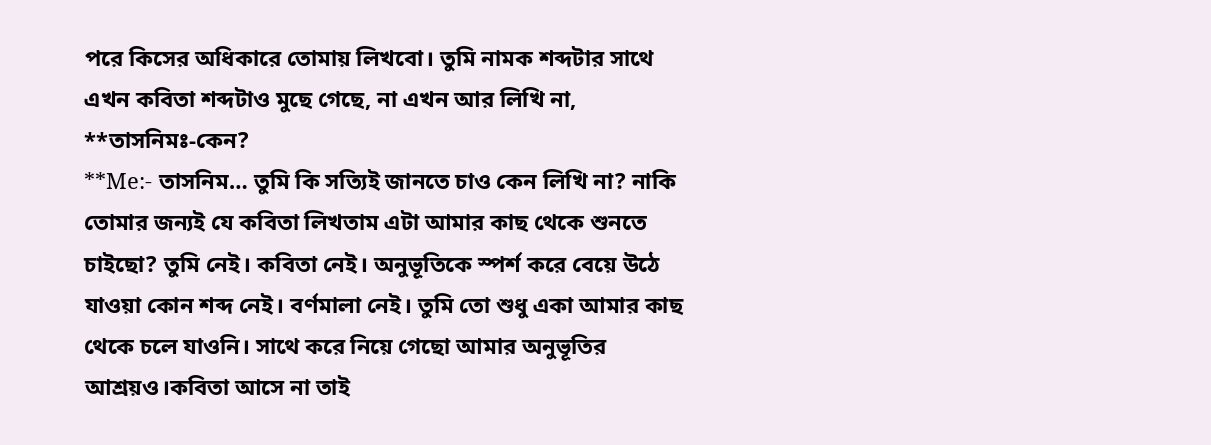পরে কিসের অধিকারে তোমায় লিখবো। তুমি নামক শব্দটার সাথে এখন কবিতা শব্দটাও মুছে গেছে, না এখন আর লিখি না,
**তাসনিমঃ-কেন?
**Me:- তাসনিম… তুমি কি সত্যিই জানতে চাও কেন লিখি না? নাকি তোমার জন্যই যে কবিতা লিখতাম এটা আমার কাছ থেকে শুনতে চাইছো? তুমি নেই। কবিতা নেই। অনুভূতিকে স্পর্শ করে বেয়ে উঠে যাওয়া কোন শব্দ নেই। বর্ণমালা নেই। তুমি তো শুধু একা আমার কাছ থেকে চলে যাওনি। সাথে করে নিয়ে গেছো আমার অনুভূতির আশ্রয়ও।কবিতা আসে না তাই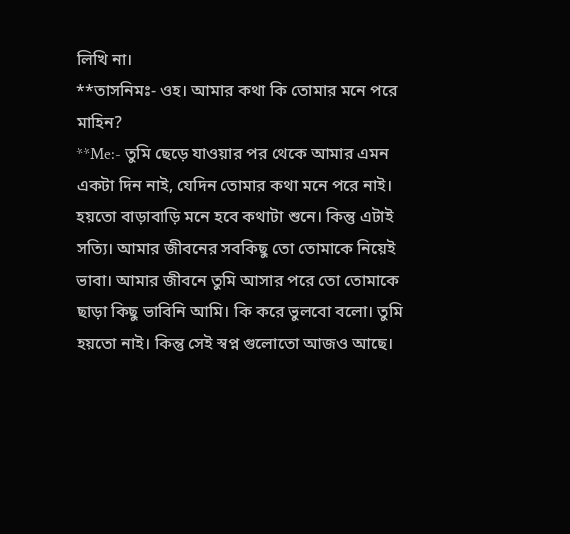লিখি না।
**তাসনিমঃ- ওহ। আমার কথা কি তোমার মনে পরে মাহিন?
**Me:- তুমি ছেড়ে যাওয়ার পর থেকে আমার এমন একটা দিন নাই, যেদিন তোমার কথা মনে পরে নাই। হয়তো বাড়াবাড়ি মনে হবে কথাটা শুনে। কিন্তু এটাই সত্যি। আমার জীবনের সবকিছু তো তোমাকে নিয়েই ভাবা। আমার জীবনে তুমি আসার পরে তো তোমাকে ছাড়া কিছু ভাবিনি আমি। কি করে ভুলবো বলো। তুমি হয়তো নাই। কিন্তু সেই স্বপ্ন গুলোতো আজও আছে।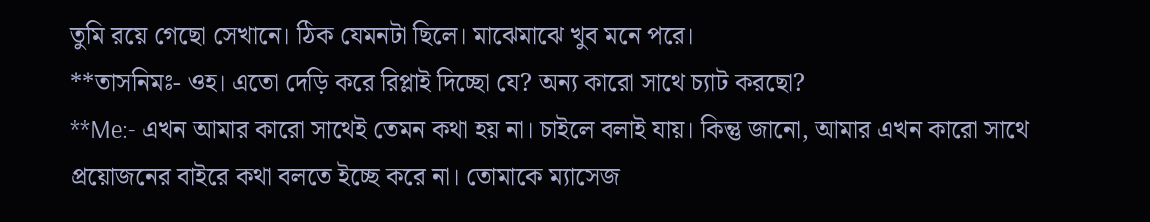তুমি রয়ে গেছো সেখানে। ঠিক যেমনটা ছিলে। মাঝেমাঝে খুব মনে পরে।
**তাসনিমঃ- ওহ। এতো দেড়ি করে রিপ্লাই দিচ্ছো যে? অন্য কারো সাথে চ্যাট করছো?
**Me:- এখন আমার কারো সাথেই তেমন কথা হয় না। চাইলে বলাই যায়। কিন্তু জানো, আমার এখন কারো সাথে প্রয়োজনের বাইরে কথা বলতে ইচ্ছে করে না। তোমাকে ম্যাসেজ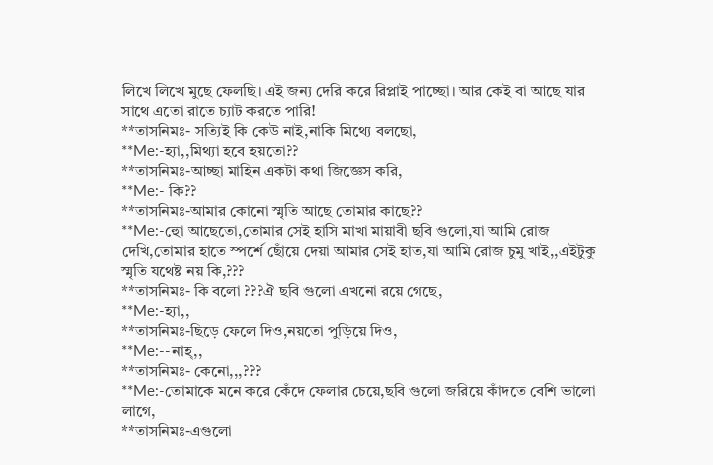লিখে লিখে মুছে ফেলছি। এই জন্য দেরি করে রিপ্লাই পাচ্ছো। আর কেই বা আছে যার সাথে এতো রাতে চ্যাট করতে পারি!
**তাসনিমঃ- সত্যিই কি কেউ নাই,নাকি মিথ্যে বলছো,
**Me:-হ্যা,,মিথ্যা হবে হয়তো??
**তাসনিমঃ-আচ্ছা মাহিন একটা কথা জিজ্ঞেস করি,
**Me:- কি??
**তাসনিমঃ-আমার কোনো স্মৃতি আছে তোমার কাছে??
**Me:-হোু আছেতো,তোমার সেই হাসি মাখা মায়াবী ছবি গুলো,যা আমি রোজ দেখি,তোমার হাতে স্পর্শে ছোঁয়ে দেয়া আমার সেই হাত,যা আমি রোজ চুমু খাই,,এইটুকু স্মৃতি যথেষ্ট নয় কি,???
**তাসনিমঃ- কি বলো ???ঐ ছবি গুলো এখনো রয়ে গেছে,
**Me:-হ্যা,,
**তাসনিমঃ-ছিড়ে ফেলে দিও,নয়তো পুড়িয়ে দিও,
**Me:--নাহ্,,
**তাসনিমঃ- কেনো,,,???
**Me:-তোমাকে মনে করে কেঁদে ফেলার চেয়ে,ছবি গুলো জরিয়ে কাঁদতে বেশি ভালো লাগে,
**তাসনিমঃ-এগুলো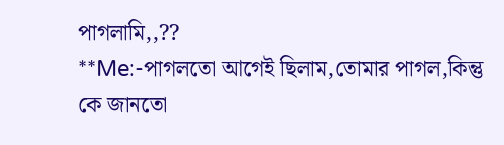পাগলামি,,??
**Me:-পাগলতো আগেই ছিলাম,তোমার পাগল,কিন্তু কে জানতো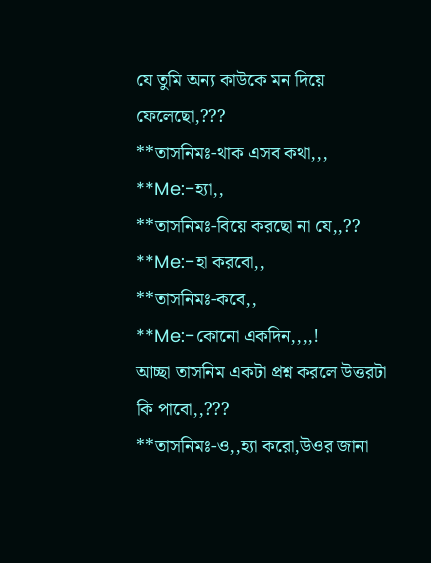যে তুমি অন্য কাউকে মন দিয়ে ফেলেছো,???
**তাসনিমঃ-থাক এসব কথা,,,
**Me:-হ্যা,,
**তাসনিমঃ-বিয়ে করছো না যে,,??
**Me:-হা করবো,,
**তাসনিমঃ-কবে,,
**Me:-কোনো একদিন,,,,!
আচ্ছা তাসনিম একটা প্রশ্ন করলে উত্তরটা কি পাবো,,???
**তাসনিমঃ-ও,,হ্যা করো,উওর জানা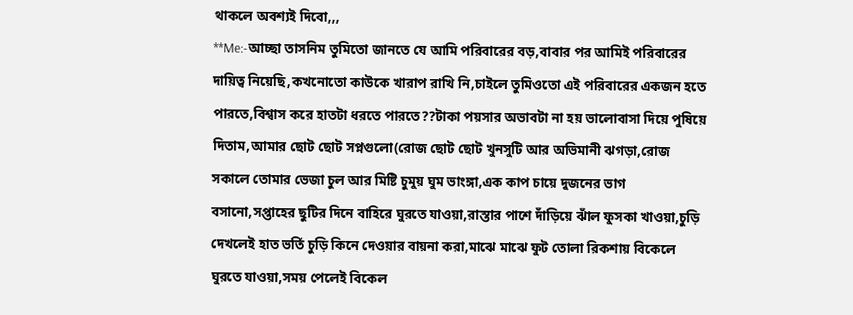থাকলে অবশ্যই দিবো,,,
**Me:-আচ্ছা তাসনিম তুমিতো জানতে যে আমি পরিবারের বড়,বাবার পর আমিই পরিবারের দায়িত্ব নিয়েছি,কখনোতো কাউকে খারাপ রাখি নি,চাইলে তুমিওতো এই পরিবারের একজন হতে পারতে,বিশ্বাস করে হাতটা ধরতে পারতে??টাকা পয়সার অভাবটা না হয় ভালোবাসা দিয়ে পুষিয়ে দিতাম,আমার ছোট ছোট সপ্নগুলো(রোজ ছোট ছোট খুনসুটি আর অভিমানী ঝগড়া,রোজ সকালে তোমার ভেজা চুল আর মিষ্টি চুমুয় ঘুম ভাংঙ্গা,এক কাপ চায়ে দুজনের ভাগ বসানো,সপ্তাহের ছুটির দিনে বাহিরে ঘুরতে যাওয়া,রাস্তার পাশে দাঁড়িয়ে ঝাঁল ফুসকা খাওয়া,চুড়ি দেখলেই হাত ভর্তি চুড়ি কিনে দেওয়ার বায়না করা,মাঝে মাঝে ফুট তোলা রিকশায় বিকেলে ঘুরতে যাওয়া,সময় পেলেই বিকেল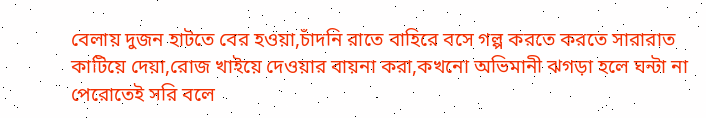বেলায় দুজন হাটতে বের হওয়া,চাঁদনি রাতে বাহিরে বসে গল্প করতে করতে সারারাত কাটিয়ে দেয়া,রোজ খাইয়ে দেওয়ার বায়না করা,কখনো অভিমানী ঝগড়া হলে ঘন্টা না পেরোতেই সরি বলে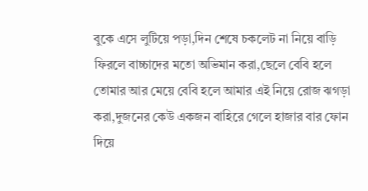বুকে এসে লুটিয়ে পড়া,দিন শেষে চকলেট না নিয়ে বাড়ি ফিরলে বাচ্চাদের মতো অভিমান করা,ছেলে বেবি হলে তোমার আর মেয়ে বেবি হলে আমার এই নিয়ে রোজ ঝগড়া করা,দুজনের কেউ একজন বাহিরে গেলে হাজার বার ফোন দিয়ে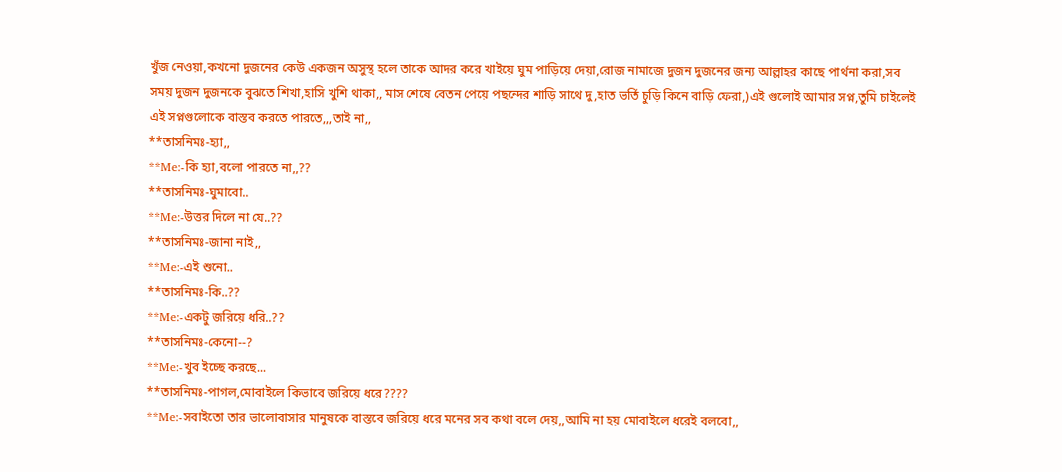খুঁজ নেওয়া,কখনো দুজনের কেউ একজন অসুস্থ হলে তাকে আদর করে খাইয়ে ঘুম পাড়িয়ে দেয়া,রোজ নামাজে দুজন দুজনের জন্য আল্লাহর কাছে পার্থনা করা,সব সময় দুজন দুজনকে বুঝতে শিখা,হাসি খুশি থাকা,, মাস শেষে বেতন পেয়ে পছন্দের শাড়ি সাথে দু,হাত ভর্তি চুড়ি কিনে বাড়ি ফেরা,)এই গুলোই আমার সপ্ন,তুমি চাইলেই এই সপ্নগুলোকে বাস্তব করতে পারতে,,,তাই না,,
**তাসনিমঃ-হ্যা,,
**Me:-কি হ্যা,বলো পারতে না,,??
**তাসনিমঃ-ঘুমাবো..
**Me:-উত্তর দিলে না যে..??
**তাসনিমঃ-জানা নাই,,
**Me:-এই শুনো..
**তাসনিমঃ-কি..??
**Me:-একটু জরিয়ে ধরি..??
**তাসনিমঃ-কেনো--?
**Me:-খুব ইচ্ছে করছে...
**তাসনিমঃ-পাগল,মোবাইলে কিভাবে জরিয়ে ধরে????
**Me:-সবাইতো তার ভালোবাসার মানুষকে বাস্তবে জরিয়ে ধরে মনের সব কথা বলে দেয়,,আমি না হয় মোবাইলে ধরেই বলবো,,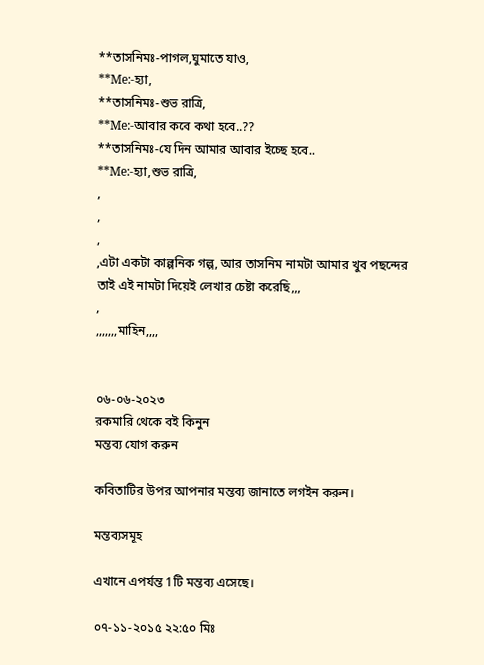**তাসনিমঃ-পাগল,ঘুমাতে যাও,
**Me:-হ্যা,
**তাসনিমঃ-শুভ রাত্রি,
**Me:-আবার কবে কথা হবে..??
**তাসনিমঃ-যে দিন আমার আবার ইচ্ছে হবে..
**Me:-হ্যা,শুভ রাত্রি,
,
,
,
,এটা একটা কাল্পনিক গল্প, আর তাসনিম নামটা আমার খুব পছন্দের তাই এই নামটা দিয়েই লেখার চেষ্টা করেছি,,,
,
,,,,,,,মাহিন,,,,


০৬-০৬-২০২৩
রকমারি থেকে বই কিনুন
মন্তব্য যোগ করুন

কবিতাটির উপর আপনার মন্তব্য জানাতে লগইন করুন।

মন্তব্যসমূহ

এখানে এপর্যন্ত 1টি মন্তব্য এসেছে।

০৭-১১-২০১৫ ২২:৫০ মিঃ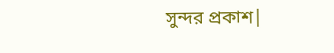সুন্দর প্রকাশ|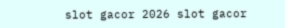slot gacor 2026 slot gacor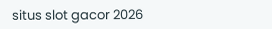situs slot gacor 2026